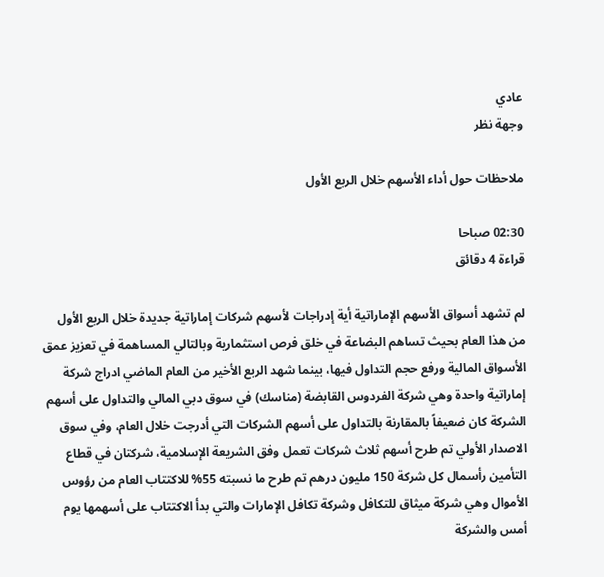عادي
وجهة نظر

ملاحظات حول أداء الأسهم خلال الربع الأول

02:30 صباحا
قراءة 4 دقائق

لم تشهد أسواق الأسهم الإماراتية أية إدراجات لأسهم شركات إماراتية جديدة خلال الربع الأول من هذا العام بحيث تساهم البضاعة في خلق فرص استثمارية وبالتالي المساهمة في تعزيز عمق الأسواق المالية ورفع حجم التداول فيها، بينما شهد الربع الأخير من العام الماضي ادراج شركة إماراتية واحدة وهي شركة الفردوس القابضة (مناسك) في سوق دبي المالي والتداول على أسهم الشركة كان ضعيفاً بالمقارنة بالتداول على أسهم الشركات التي أدرجت خلال العام، وفي سوق الاصدار الأولي تم طرح أسهم ثلاث شركات تعمل وفق الشريعة الإسلامية، شركتان في قطاع التأمين رأسمال كل شركة 150 مليون درهم تم طرح ما نسبته 55% للاكتتاب العام من رؤوس الأموال وهي شركة ميثاق للتكافل وشركة تكافل الإمارات والتي بدأ الاكتتاب على أسهمها يوم أمس والشركة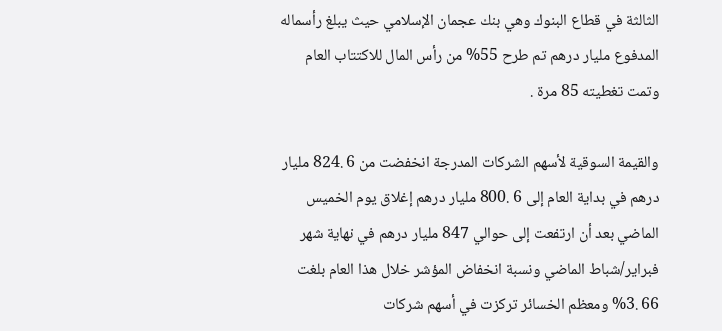الثالثة في قطاع البنوك وهي بنك عجمان الإسلامي حيث يبلغ رأسماله المدفوع مليار درهم تم طرح 55% من رأس المال للاكتتاب العام وتمت تغطيته 85 مرة .

والقيمة السوقية لأسهم الشركات المدرجة انخفضت من 6 .824 مليار درهم في بداية العام إلى 6 .800 مليار درهم إغلاق يوم الخميس الماضي بعد أن ارتفعت إلى حوالي 847 مليار درهم في نهاية شهر فبراير/شباط الماضي ونسبة انخفاض المؤشر خلال هذا العام بلغت 66 .3% ومعظم الخسائر تركزت في أسهم شركات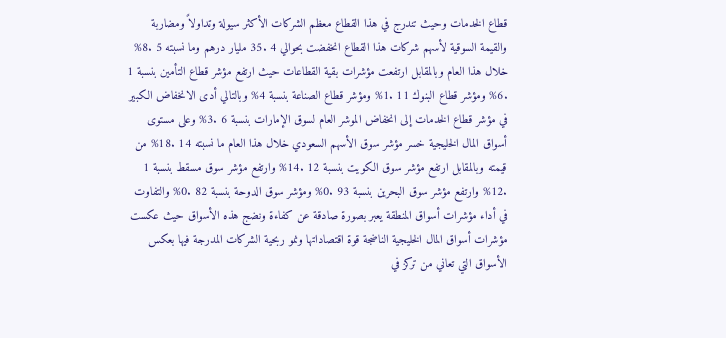قطاع الخدمات وحيث تندرج في هذا القطاع معظم الشركات الأكثر سيولة وتداولاً ومضاربة والقيمة السوقية لأسهم شركات هذا القطاع انخفضت بحوالي 4 .35 مليار درهم وما نسبته 5 .8% خلال هذا العام وبالمقابل ارتفعت مؤشرات بقية القطاعات حيث ارتفع مؤشر قطاع التأمين بنسبة 1 .6% ومؤشر قطاع البنوك 11 .1% ومؤشر قطاع الصناعة بنسبة 4% وبالتالي أدى الانخفاض الكبير في مؤشر قطاع الخدمات إلى انخفاض الموشر العام لسوق الإمارات بنسبة 6 .3% وعلى مستوى أسواق المال الخليجية خسر مؤشر سوق الأسهم السعودي خلال هذا العام ما نسبته 14 .18% من قيمته وبالمقابل ارتفع مؤشر سوق الكويت بنسبة 12 .14% وارتفع مؤشر سوق مسقط بنسبة 1 .12% وارتفع مؤشر سوق البحرين بنسبة 93 .0% ومؤشر سوق الدوحة بنسبة 82 .0% والتفاوت في أداء مؤشرات أسواق المنطقة يعبر بصورة صادقة عن كفاءة ونضج هذه الأسواق حيث عكست مؤشرات أسواق المال الخليجية الناضجة قوة اقتصاداتها ونمو ربحية الشركات المدرجة فيها بعكس الأسواق التي تعاني من تركز في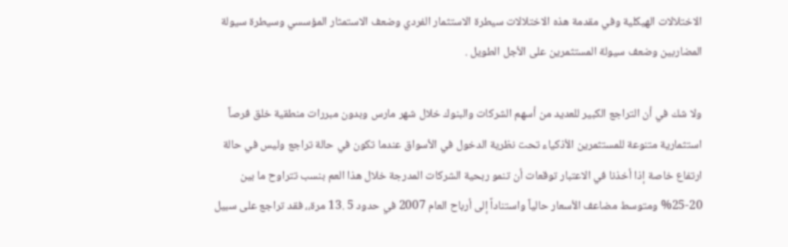الاختلالات الهيكلية وفي مقدمة هذه الاختلالات سيطرة الاستثمار الفردي وضعف الاستمثار المؤسسي وسيطرة سيولة المضاربين وضعف سيولة المستثمرين على الأجل الطويل .

ولا شك في أن التراجع الكبير للعديد من أسهم الشركات والبنوك خلال شهر مارس وبدون مبررات منطقية خلق فرصاً استثمارية متنوعة للمستثمرين الأذكياء تحت نظرية الدخول في الأسواق عندما تكون في حالة تراجع وليس في حالة ارتفاع خاصة إذا أخذنا في الاعتبار توقعات أن تنمو ربحية الشركات المدرجة خلال هذا العم بنسب تتراوح ما بين 20-25% ومتوسط مضاعف الأسعار حالياً واستناداً إلى أرباح العام 2007 في حدود 5 .13 مرة،، فقد تراجع على سبيل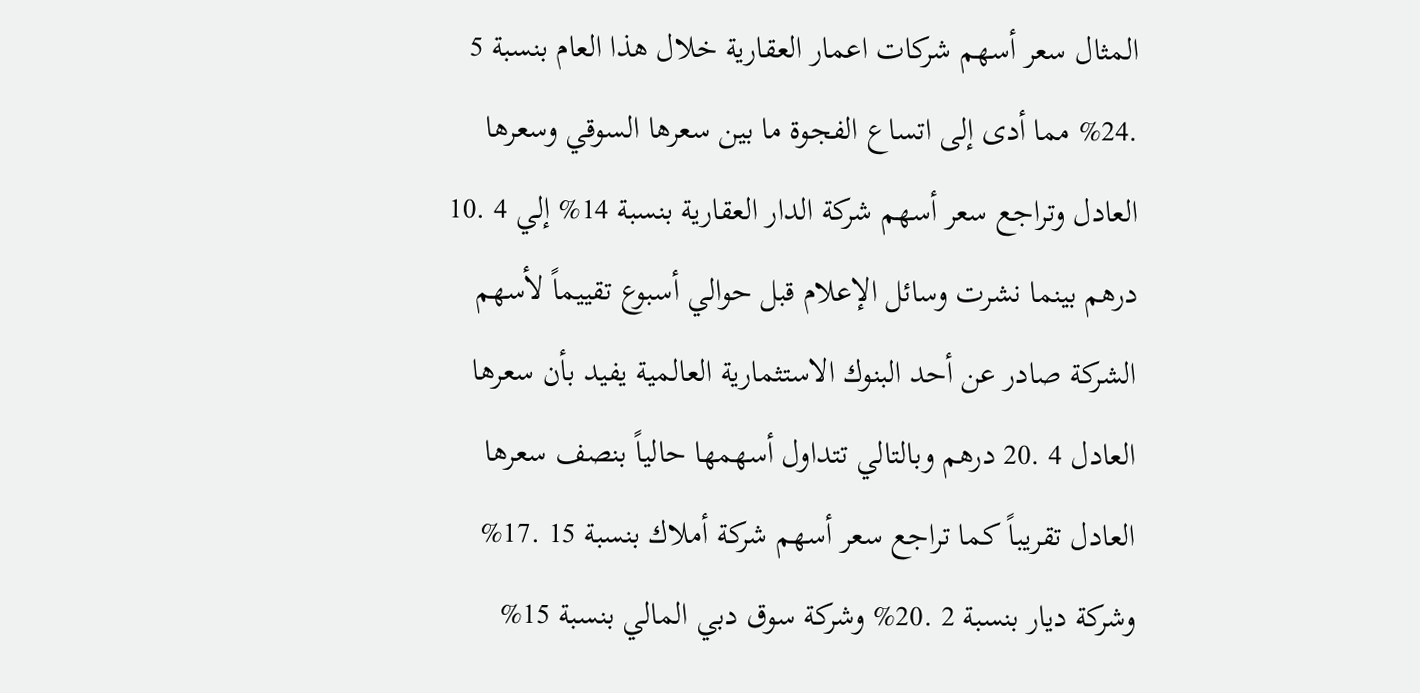المثال سعر أسهم شركات اعمار العقارية خلال هذا العام بنسبة 5 .24% مما أدى إلى اتساع الفجوة ما بين سعرها السوقي وسعرها العادل وتراجع سعر أسهم شركة الدار العقارية بنسبة 14% إلي 4 .10 درهم بينما نشرت وسائل الإعلام قبل حوالي أسبوع تقييماً لأسهم الشركة صادر عن أحد البنوك الاستثمارية العالمية يفيد بأن سعرها العادل 4 .20 درهم وبالتالي تتداول أسهمها حالياً بنصف سعرها العادل تقريباً كما تراجع سعر أسهم شركة أملاك بنسبة 15 .17% وشركة ديار بنسبة 2 .20% وشركة سوق دبي المالي بنسبة 15%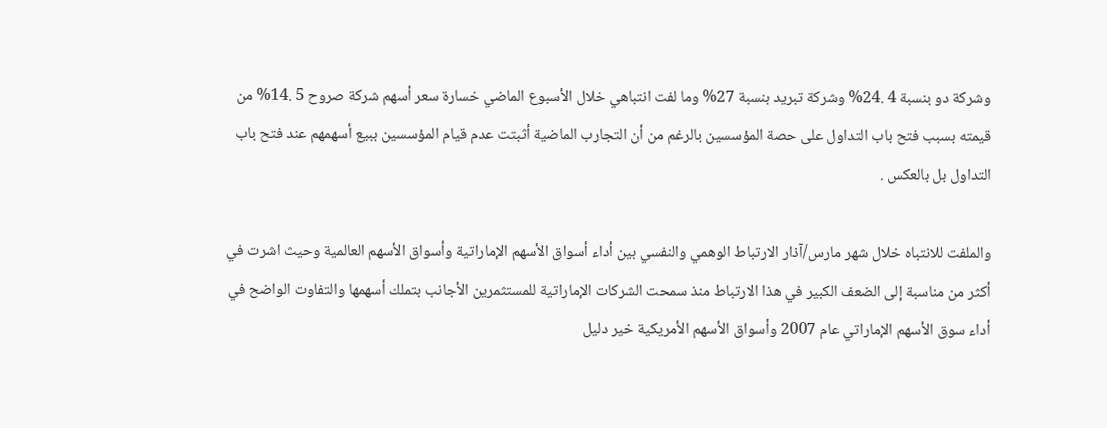وشركة دو بنسبة 4 .24% وشركة تبريد بنسبة 27% وما لفت انتباهي خلال الأسبوع الماضي خسارة سعر أسهم شركة صروح 5 .14% من قيمته بسبب فتح باب التداول على حصة المؤسسين بالرغم من أن التجارب الماضية أثبتت عدم قيام المؤسسين ببيع أسهمهم عند فتح باب التداول بل بالعكس .

والملفت للانتباه خلال شهر مارس/آذار الارتباط الوهمي والنفسي بين أداء أسواق الأسهم الإماراتية وأسواق الأسهم العالمية وحيث اشرت في أكثر من مناسبة إلى الضعف الكبير في هذا الارتباط منذ سمحت الشركات الإماراتية للمستثمرين الأجانب بتملك أسهمها والتفاوت الواضح في أداء سوق الأسهم الإماراتي عام 2007 وأسواق الأسهم الأمريكية خير دليل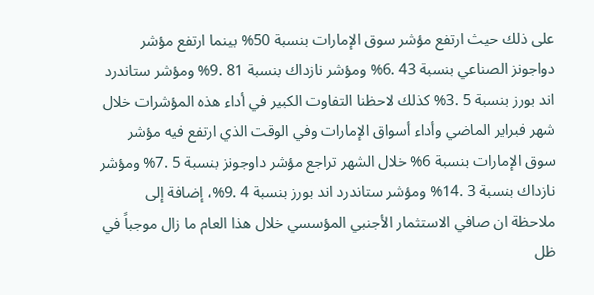على ذلك حيث ارتفع مؤشر سوق الإمارات بنسبة 50% بينما ارتفع مؤشر دواجونز الصناعي بنسبة 43 .6% ومؤشر نازداك بنسبة 81 .9% ومؤشر ستاندرد اند بورز بنسبة 5 .3% كذلك لاحظنا التفاوت الكبير في أداء هذه المؤشرات خلال شهر فبراير الماضي وأداء أسواق الإمارات وفي الوقت الذي ارتفع فيه مؤشر سوق الإمارات بنسبة 6% خلال الشهر تراجع مؤشر داوجونز بنسبة 5 .7% ومؤشر نازداك بنسبة 3 .14% ومؤشر ستاندرد اند بورز بنسبة 4 .9%، إضافة إلى ملاحظة ان صافي الاستثمار الأجنبي المؤسسي خلال هذا العام ما زال موجباً في ظل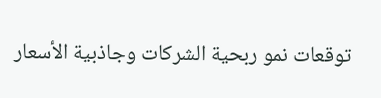توقعات نمو ربحية الشركات وجاذبية الأسعار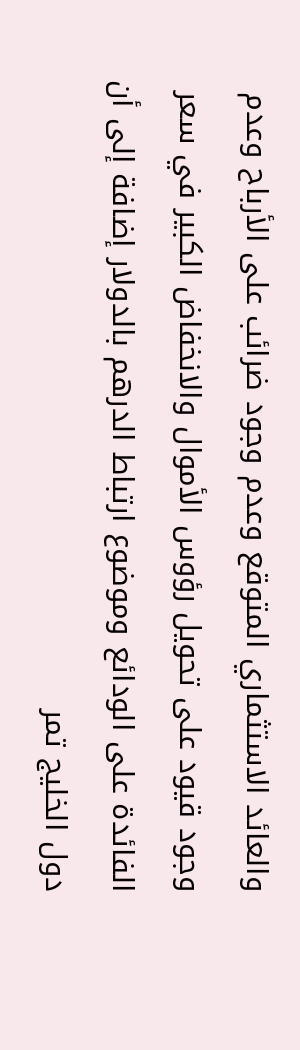والعائد الاستثماري المتوقع وعدم وجود ضرائب على الأرباح وعدم وجود قيود على تحويل رؤوس الأموال والانخفاض الكبير في سعر الفائدة على الودائع وموضوع ارتباط الدرهم بالدولار إضافة إلى أن دول الخليج تمر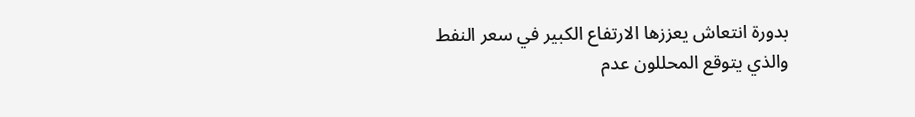بدورة انتعاش يعززها الارتفاع الكبير في سعر النفط والذي يتوقع المحللون عدم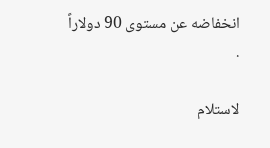انخفاضه عن مستوى 90 دولاراً .

لاستلام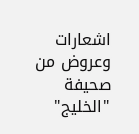اشعارات وعروض من صحيفة "الخليج"